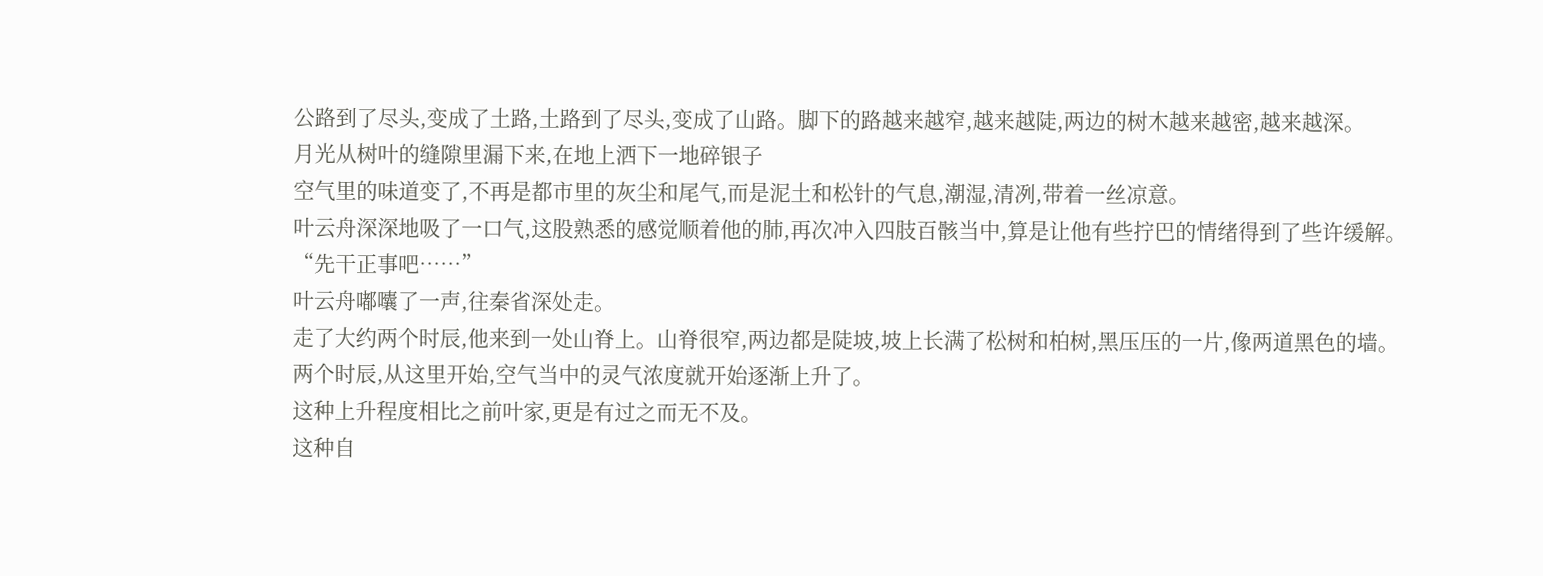公路到了尽头,变成了土路,土路到了尽头,变成了山路。脚下的路越来越窄,越来越陡,两边的树木越来越密,越来越深。
月光从树叶的缝隙里漏下来,在地上洒下一地碎银子
空气里的味道变了,不再是都市里的灰尘和尾气,而是泥土和松针的气息,潮湿,清冽,带着一丝凉意。
叶云舟深深地吸了一口气,这股熟悉的感觉顺着他的肺,再次冲入四肢百骸当中,算是让他有些拧巴的情绪得到了些许缓解。
“先干正事吧……”
叶云舟嘟囔了一声,往秦省深处走。
走了大约两个时辰,他来到一处山脊上。山脊很窄,两边都是陡坡,坡上长满了松树和柏树,黑压压的一片,像两道黑色的墙。
两个时辰,从这里开始,空气当中的灵气浓度就开始逐渐上升了。
这种上升程度相比之前叶家,更是有过之而无不及。
这种自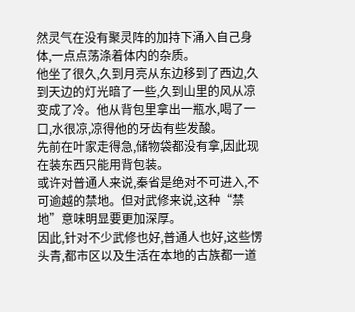然灵气在没有聚灵阵的加持下涌入自己身体,一点点荡涤着体内的杂质。
他坐了很久,久到月亮从东边移到了西边,久到天边的灯光暗了一些,久到山里的风从凉变成了冷。他从背包里拿出一瓶水,喝了一口,水很凉,凉得他的牙齿有些发酸。
先前在叶家走得急,储物袋都没有拿,因此现在装东西只能用背包装。
或许对普通人来说,秦省是绝对不可进入,不可逾越的禁地。但对武修来说,这种“禁地”意味明显要更加深厚。
因此,针对不少武修也好,普通人也好,这些愣头青,都市区以及生活在本地的古族都一道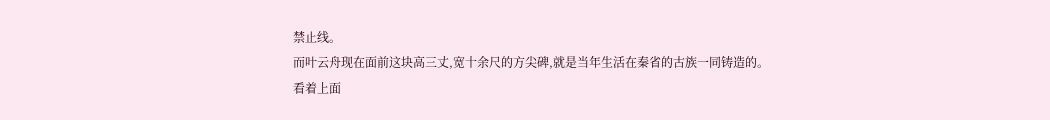禁止线。
而叶云舟现在面前这块高三丈,宽十余尺的方尖碑,就是当年生活在秦省的古族一同铸造的。
看着上面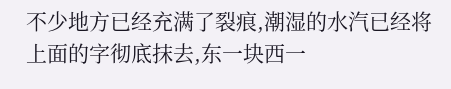不少地方已经充满了裂痕,潮湿的水汽已经将上面的字彻底抹去,东一块西一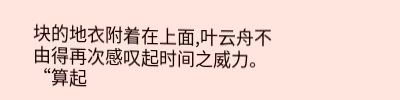块的地衣附着在上面,叶云舟不由得再次感叹起时间之威力。
“算起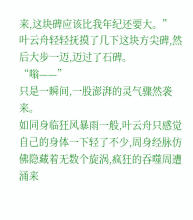来,这块碑应该比我年纪还要大。”
叶云舟轻轻抚摸了几下这块方尖碑,然后大步一迈,迈过了石碑。
“嗡——”
只是一瞬间,一股澎湃的灵气骤然袭来。
如同身临狂风暴雨一般,叶云舟只感觉自己的身体一下轻了不少,周身经脉仿佛隐藏着无数个旋涡,疯狂的吞噬周遭涌来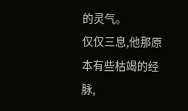的灵气。
仅仅三息,他那原本有些枯竭的经脉,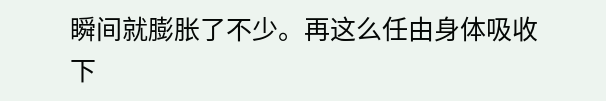瞬间就膨胀了不少。再这么任由身体吸收下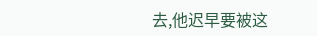去,他迟早要被这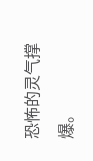恐怖的灵气撑爆。